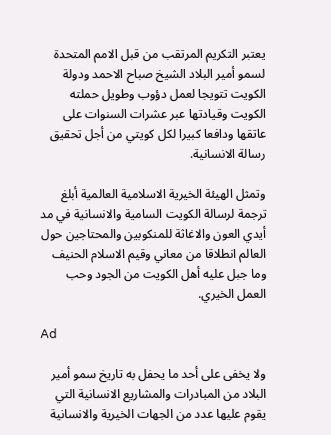يعتبر التكريم المرتقب من قبل الامم المتحدة لسمو أمير البلاد الشيخ صباح الاحمد ودولة الكويت تتويجا لعمل دؤوب وطويل حملته الكويت وقيادتها عبر عشرات السنوات على عاتقها ودافعا كبيرا لكل كويتي من أجل تحقيق رسالة الانسانية.

وتمثل الهيئة الخيرية الاسلامية العالمية أبلغ ترجمة لرسالة الكويت السامية والانسانية في مد أيدي العون والاغاثة للمنكوبين والمحتاجين حول العالم انطلاقا من معاني وقيم الاسلام الحنيف وما جبل عليه أهل الكويت من الجود وحب العمل الخيري.

Ad

ولا يخفى على أحد ما يحفل به تاريخ سمو أمير البلاد من المبادرات والمشاريع الانسانية التي يقوم عليها عدد من الجهات الخيرية والانسانية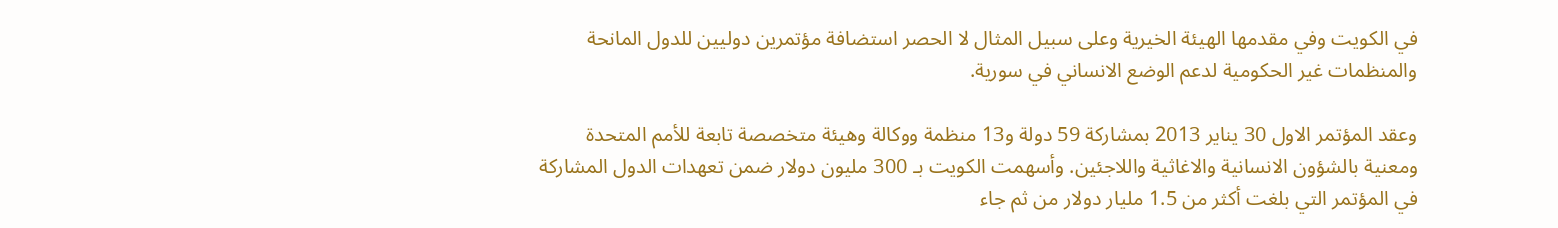في الكويت وفي مقدمها الهيئة الخيرية وعلى سبيل المثال لا الحصر استضافة مؤتمرين دوليين للدول المانحة والمنظمات غير الحكومية لدعم الوضع الانساني في سورية.

وعقد المؤتمر الاول 30 يناير 2013 بمشاركة 59 دولة و13 منظمة ووكالة وهيئة متخصصة تابعة للأمم المتحدة ومعنية بالشؤون الانسانية والاغاثية واللاجئين. وأسهمت الكويت بـ 300 مليون دولار ضمن تعهدات الدول المشاركة في المؤتمر التي بلغت أكثر من 1.5 مليار دولار من ثم جاء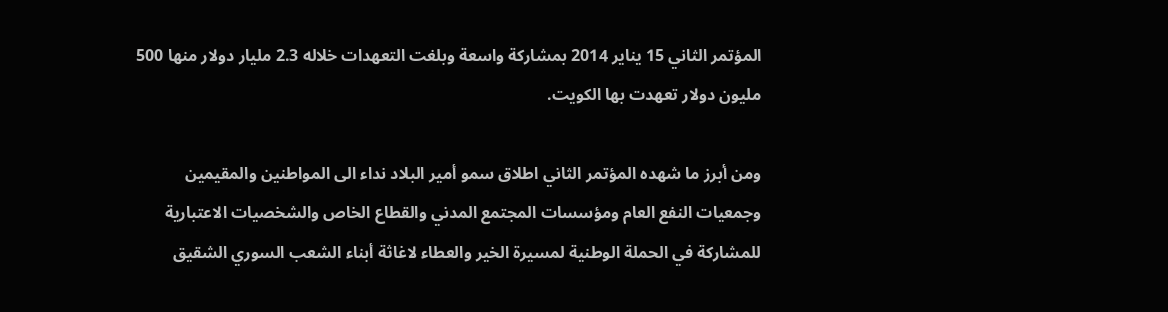المؤتمر الثاني 15 يناير 2014 بمشاركة واسعة وبلغت التعهدات خلاله 2.3 مليار دولار منها 500 مليون دولار تعهدت بها الكويت.

ومن أبرز ما شهده المؤتمر الثاني اطلاق سمو أمير البلاد نداء الى المواطنين والمقيمين وجمعيات النفع العام ومؤسسات المجتمع المدني والقطاع الخاص والشخصيات الاعتبارية للمشاركة في الحملة الوطنية لمسيرة الخير والعطاء لاغاثة أبناء الشعب السوري الشقيق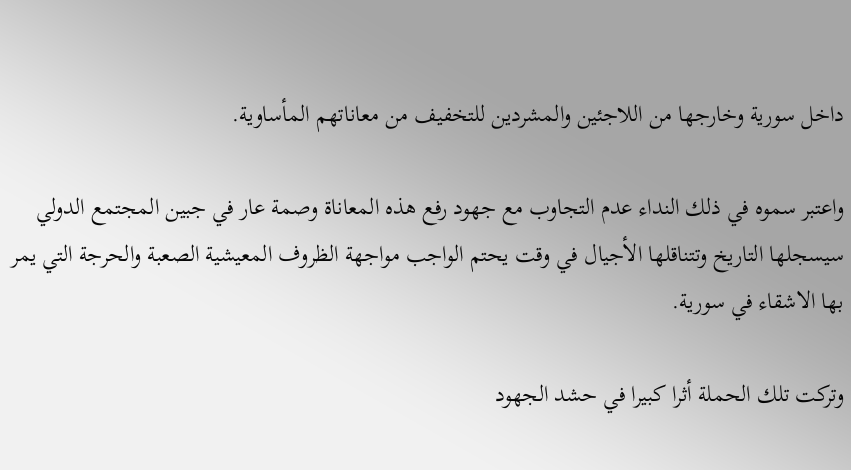داخل سورية وخارجها من اللاجئين والمشردين للتخفيف من معاناتهم المأساوية.

واعتبر سموه في ذلك النداء عدم التجاوب مع جهود رفع هذه المعاناة وصمة عار في جبين المجتمع الدولي سيسجلها التاريخ وتتناقلها الأجيال في وقت يحتم الواجب مواجهة الظروف المعيشية الصعبة والحرجة التي يمر بها الاشقاء في سورية.

وتركت تلك الحملة أثرا كبيرا في حشد الجهود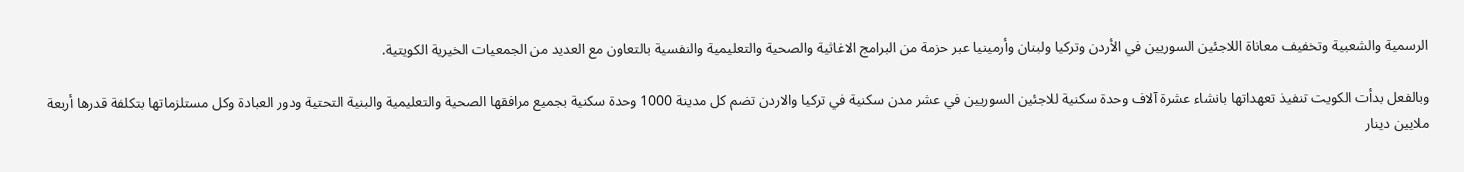الرسمية والشعبية وتخفيف معاناة اللاجئين السوريين في الأردن وتركيا ولبنان وأرمينيا عبر حزمة من البرامج الاغاثية والصحية والتعليمية والنفسية بالتعاون مع العديد من الجمعيات الخيرية الكويتية.

وبالفعل بدأت الكويت تنفيذ تعهداتها بانشاء عشرة آلاف وحدة سكنية للاجئين السوريين في عشر مدن سكنية في تركيا والاردن تضم كل مدينة 1000 وحدة سكنية بجميع مرافقها الصحية والتعليمية والبنية التحتية ودور العبادة وكل مستلزماتها بتكلفة قدرها أربعة ملايين دينار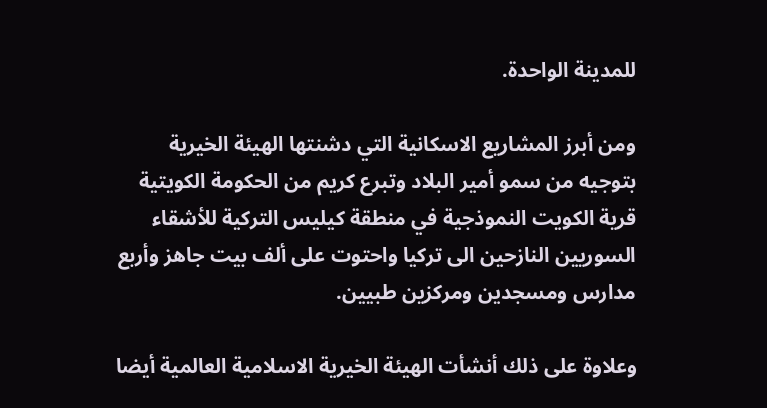للمدينة الواحدة.

ومن أبرز المشاريع الاسكانية التي دشنتها الهيئة الخيرية بتوجيه من سمو أمير البلاد وتبرع كريم من الحكومة الكويتية قرية الكويت النموذجية في منطقة كيليس التركية للأشقاء السوريين النازحين الى تركيا واحتوت على ألف بيت جاهز وأربع مدارس ومسجدين ومركزين طبيين.

وعلاوة على ذلك أنشأت الهيئة الخيرية الاسلامية العالمية أيضا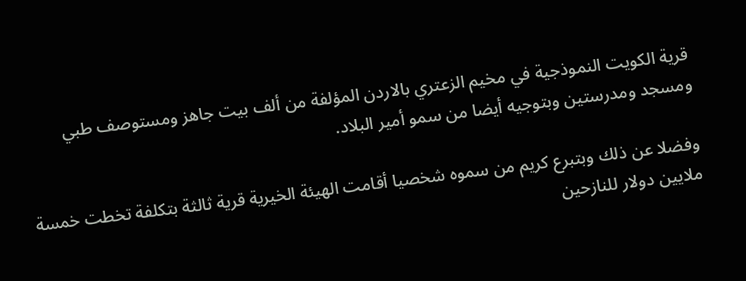قرية الكويت النموذجية في مخيم الزعتري بالاردن المؤلفة من ألف بيت جاهز ومستوصف طبي ومسجد ومدرستين وبتوجيه أيضا من سمو أمير البلاد.

وفضلا عن ذلك وبتبرع كريم من سموه شخصيا أقامت الهيئة الخيرية قرية ثالثة بتكلفة تخطت خمسة ملايين دولار للنازحين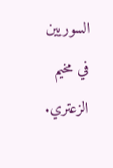السوريين في مخيم الزعتري.